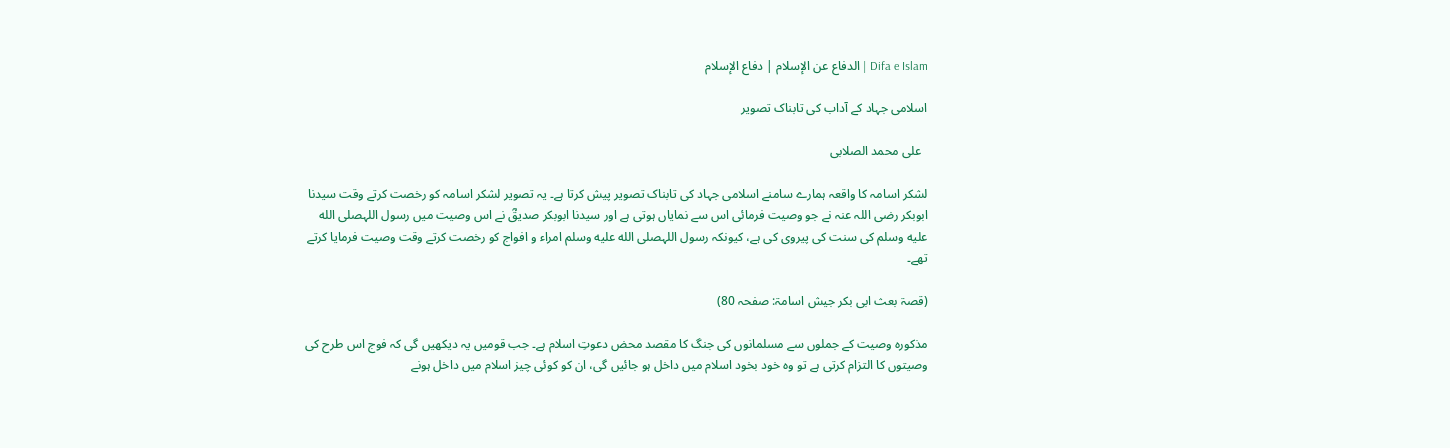Difa e Islam | الدفاع عن الإسلام | دفاع الإسلام

اسلامی جہاد کے آداب کی تابناک تصویر

  علی محمد الصلابی

لشکر اسامہ کا واقعہ ہمارے سامنے اسلامی جہاد کی تابناک تصویر پیش کرتا ہے۔ یہ تصویر لشکر اسامہ کو رخصت کرتے وقت سیدنا ابوبکر رضی اللہ عنہ نے جو وصیت فرمائی اس سے نمایاں ہوتی ہے اور سیدنا ابوبکر صدیقؓ نے اس وصیت میں رسول اللہصلى الله عليه وسلم کی سنت کی پیروی کی ہے، کیونکہ رسول اللہصلى الله عليه وسلم امراء و افواج کو رخصت کرتے وقت وصیت فرمایا کرتے تھے۔

(قصۃ بعث ابی بکر جیش اسامۃ: صفحہ 80)

مذکورہ وصیت کے جملوں سے مسلمانوں کی جنگ کا مقصد محض دعوتِ اسلام ہے۔ جب قومیں یہ دیکھیں گی کہ فوج اس طرح کی وصیتوں کا التزام کرتی ہے تو وہ خود بخود اسلام میں داخل ہو جائیں گی، ان کو کوئی چیز اسلام میں داخل ہونے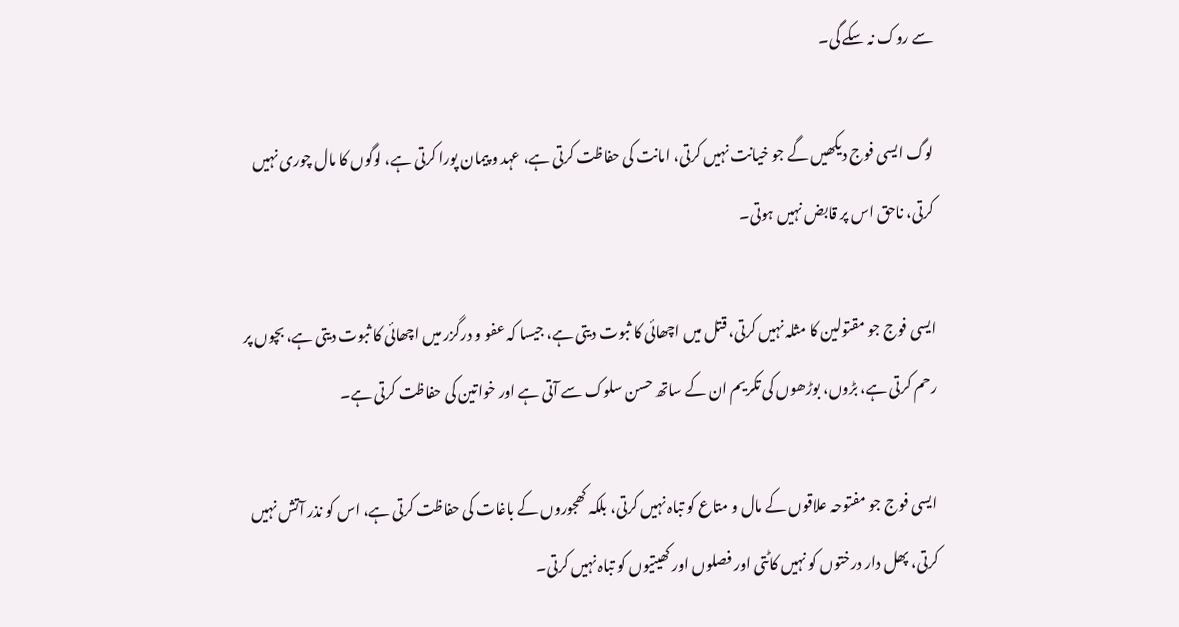سے روک نہ سکے گی۔

لوگ ایسی فوج دیکھیں گے جو خیانت نہیں کرتی، امانت کی حفاظت کرتی ہے، عہد و پیمان پورا کرتی ہے، لوگوں کا مال چوری نہیں کرتی، ناحق اس پر قابض نہیں ہوتی۔

ایسی فوج جو مقتولین کا مثلہ نہیں کرتی، قتل میں اچھائی کا ثبوت دیتی ہے، جیسا کہ عفو و درگزر میں اچھائی کا ثبوت دیتی ہے، بچوں پر رحم کرتی ہے، بڑوں، بوڑھوں کی تکریم ان کے ساتھ حسن سلوک سے آتی ہے اور خواتین کی حفاظت کرتی ہے۔

ایسی فوج جو مفتوحہ علاقوں کے مال و متاع کو تباہ نہیں کرتی، بلکہ کھجوروں کے باغات کی حفاظت کرتی ہے، اس کو نذر آتش نہیں کرتی، پھل دار درختوں کو نہیں کاٹتی اور فصلوں اور کھیتیوں کو تباہ نہیں کرتی۔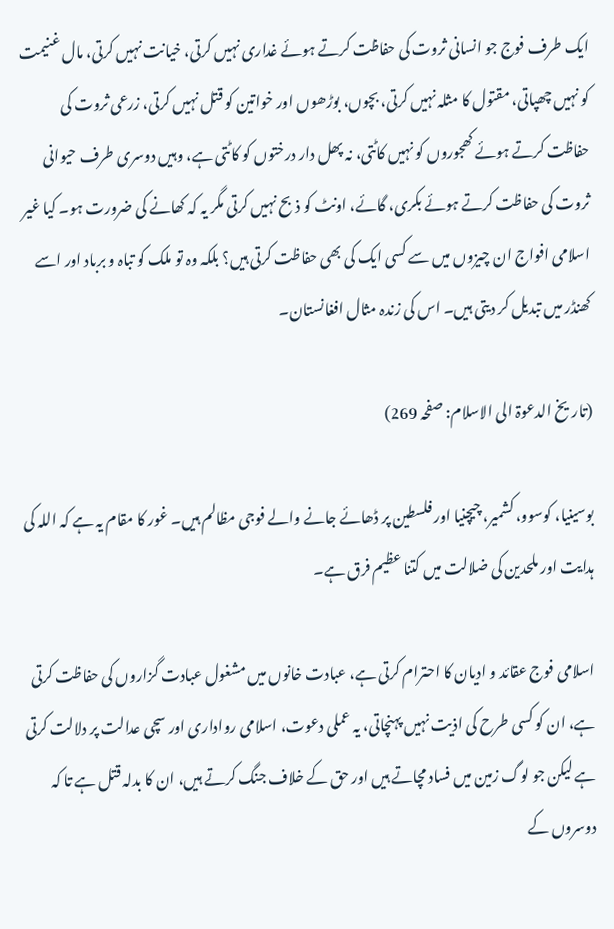ایک طرف فوج جو انسانی ثروت کی حفاظت کرتے ہوئے غداری نہیں کرتی، خیانت نہیں کرتی، مال غنیمت کو نہیں چھپاتی، مقتول کا مثلہ نہیں کرتی، بچوں، بوڑھوں اور خواتین کو قتل نہیں کرتی، زرعی ثروت کی حفاظت کرتے ہوئے کھجوروں کو نہیں کاٹتی، نہ پھل دار درختوں کو کاٹتی ہے، وہیں دوسری طرف حیوانی ثروت کی حفاظت کرتے ہوئے بکری، گائے، اونٹ کو ذبح نہیں کرتی مگر یہ کہ کھانے کی ضرورت ہو۔ کیا غیر اسلامی افواج ان چیزوں میں سے کسی ایک کی بھی حفاظت کرتی ہیں؟ بلکہ وہ تو ملک کو تباہ و برباد اور اسے کھنڈر میں تبدیل کر دیتی ہیں۔ اس کی زندہ مثال افغانستان۔

(تاریخ الدعوۃ الی الاسلام: صفحہ 269)

بوسینیا، کوسوو، کشمیر، چیچنیا اور فلسطین پر ڈھائے جانے والے فوجی مظالم ہیں۔ غور کا مقام یہ ہے کہ اللہ کی ہدایت اور ملحدین کی ضلالت میں کتنا عظیم فرق ہے۔

اسلامی فوج عقائد و ادیان کا احترام کرتی ہے، عبادت خانوں میں مشغول عبادت گزاروں کی حفاظت کرتی ہے، ان کو کسی طرح کی اذیت نہیں پہنچاتی، یہ عملی دعوت، اسلامی رواداری اور سچی عدالت پر دلالت کرتی ہے لیکن جو لوگ زمین میں فساد مچاتے ہیں اور حق کے خلاف جنگ کرتے ہیں، ان کا بدلہ قتل ہے تا کہ دوسروں کے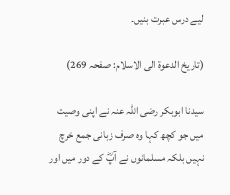لیے درس عبرت بنیں۔

(تاریخ الدعوۃ الی الاسلام: صفحہ 269)

سیدنا ابوبکر رضی اللہ عنہ نے اپنی وصیت میں جو کچھ کہا وہ صرف زبانی جمع خرچ نہیں بلکہ مسلمانوں نے آپؓ کے دور میں اور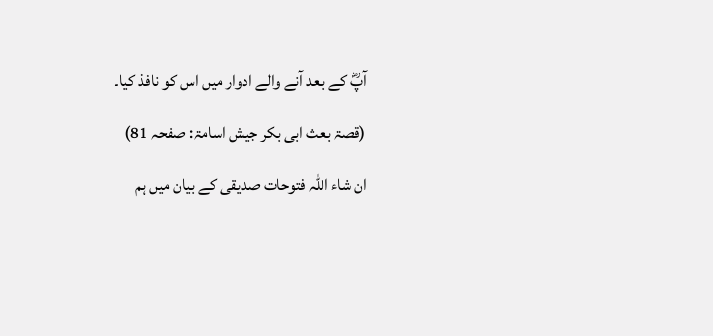آپؓ کے بعد آنے والے ادوار میں اس کو نافذ کیا۔

(قصۃ بعث ابی بکر جیش اسامۃ: صفحہ 81)

ان شاء اللہ فتوحات صدیقی کے بیان میں ہم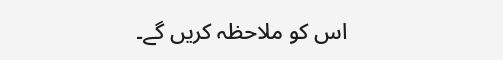اس کو ملاحظہ کریں گے۔